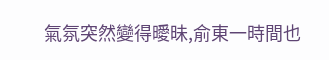氣氛突然變得曖昧,俞東一時間也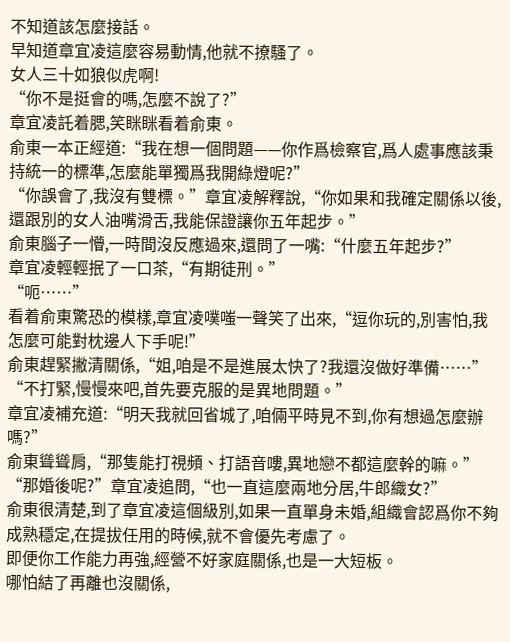不知道該怎麼接話。
早知道章宜凌這麼容易動情,他就不撩騷了。
女人三十如狼似虎啊!
“你不是挺會的嗎,怎麼不說了?”
章宜凌託着腮,笑眯眯看着俞東。
俞東一本正經道:“我在想一個問題——你作爲檢察官,爲人處事應該秉持統一的標準,怎麼能單獨爲我開綠燈呢?”
“你誤會了,我沒有雙標。”章宜凌解釋說,“你如果和我確定關係以後,還跟別的女人油嘴滑舌,我能保證讓你五年起步。”
俞東腦子一懵,一時間沒反應過來,還問了一嘴:“什麼五年起步?”
章宜凌輕輕抿了一口茶,“有期徒刑。”
“呃……”
看着俞東驚恐的模樣,章宜凌噗嗤一聲笑了出來,“逗你玩的,別害怕,我怎麼可能對枕邊人下手呢!”
俞東趕緊撇清關係,“姐,咱是不是進展太快了?我還沒做好準備……”
“不打緊,慢慢來吧,首先要克服的是異地問題。”
章宜凌補充道:“明天我就回省城了,咱倆平時見不到,你有想過怎麼辦嗎?”
俞東聳聳肩,“那隻能打視頻、打語音嘍,異地戀不都這麼幹的嘛。”
“那婚後呢?”章宜凌追問,“也一直這麼兩地分居,牛郎織女?”
俞東很清楚,到了章宜凌這個級別,如果一直單身未婚,組織會認爲你不夠成熟穩定,在提拔任用的時候,就不會優先考慮了。
即便你工作能力再強,經營不好家庭關係,也是一大短板。
哪怕結了再離也沒關係,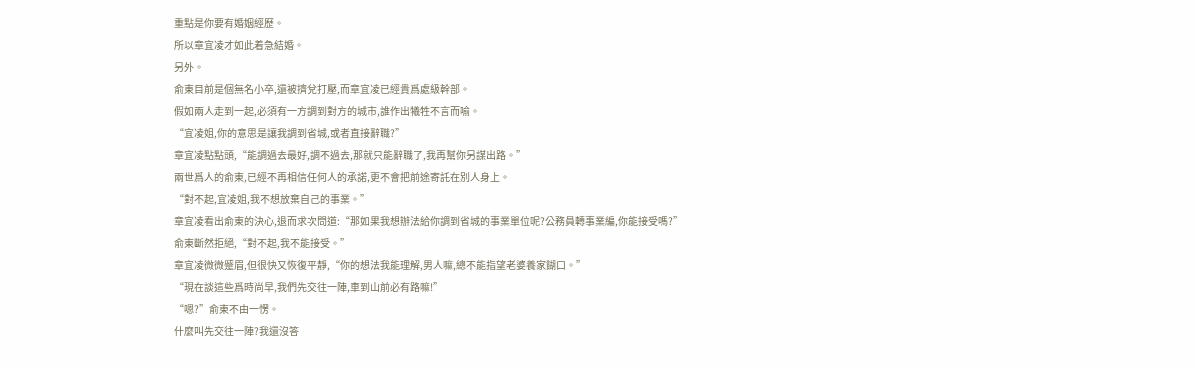重點是你要有婚姻經歷。
所以章宜凌才如此着急結婚。
另外。
俞東目前是個無名小卒,還被擠兌打壓,而章宜凌已經貴爲處級幹部。
假如兩人走到一起,必須有一方調到對方的城市,誰作出犧牲不言而喻。
“宜凌姐,你的意思是讓我調到省城,或者直接辭職?”
章宜凌點點頭,“能調過去最好,調不過去,那就只能辭職了,我再幫你另謀出路。”
兩世爲人的俞東,已經不再相信任何人的承諾,更不會把前途寄託在別人身上。
“對不起,宜凌姐,我不想放棄自己的事業。”
章宜凌看出俞東的決心,退而求次問道:“那如果我想辦法給你調到省城的事業單位呢?公務員轉事業編,你能接受嗎?”
俞東斷然拒絕,“對不起,我不能接受。”
章宜凌微微蹙眉,但很快又恢復平靜,“你的想法我能理解,男人嘛,總不能指望老婆養家餬口。”
“現在談這些爲時尚早,我們先交往一陣,車到山前必有路嘛!”
“嗯?”俞東不由一愣。
什麼叫先交往一陣?我還沒答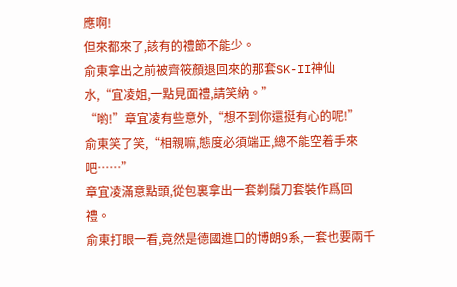應啊!
但來都來了,該有的禮節不能少。
俞東拿出之前被齊筱顏退回來的那套SK-II神仙水,“宜凌姐,一點見面禮,請笑納。”
“喲!”章宜凌有些意外,“想不到你還挺有心的呢!”
俞東笑了笑,“相親嘛,態度必須端正,總不能空着手來吧……”
章宜凌滿意點頭,從包裏拿出一套剃鬚刀套裝作爲回禮。
俞東打眼一看,竟然是德國進口的博朗9系,一套也要兩千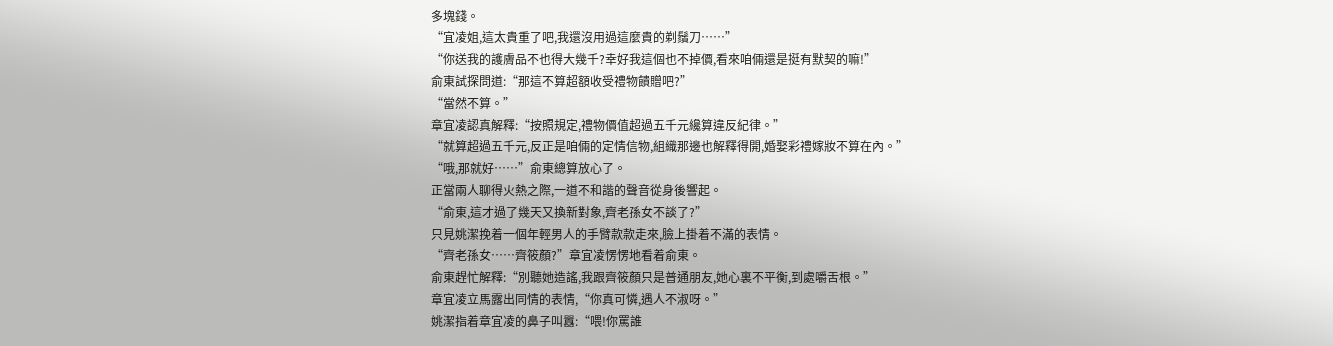多塊錢。
“宜凌姐,這太貴重了吧,我還沒用過這麼貴的剃鬚刀……”
“你送我的護膚品不也得大幾千?幸好我這個也不掉價,看來咱倆還是挺有默契的嘛!”
俞東試探問道:“那這不算超額收受禮物饋贈吧?”
“當然不算。”
章宜凌認真解釋:“按照規定,禮物價值超過五千元纔算違反紀律。”
“就算超過五千元,反正是咱倆的定情信物,組織那邊也解釋得開,婚娶彩禮嫁妝不算在內。”
“哦,那就好……”俞東總算放心了。
正當兩人聊得火熱之際,一道不和諧的聲音從身後響起。
“俞東,這才過了幾天又換新對象,齊老孫女不談了?”
只見姚潔挽着一個年輕男人的手臂款款走來,臉上掛着不滿的表情。
“齊老孫女……齊筱顏?”章宜凌愣愣地看着俞東。
俞東趕忙解釋:“別聽她造謠,我跟齊筱顏只是普通朋友,她心裏不平衡,到處嚼舌根。”
章宜凌立馬露出同情的表情,“你真可憐,遇人不淑呀。”
姚潔指着章宜凌的鼻子叫囂:“喂!你罵誰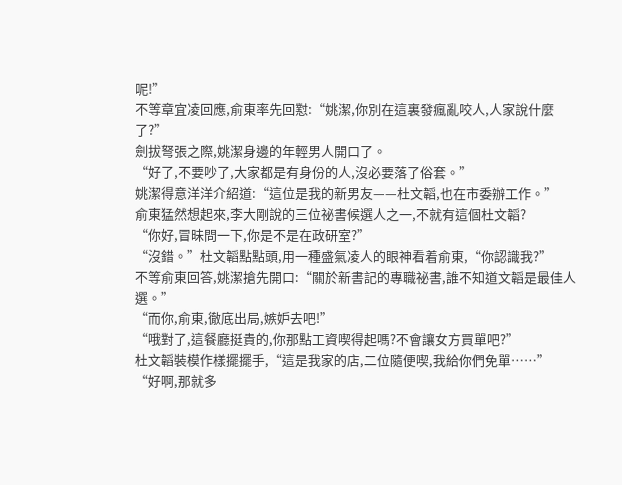呢!”
不等章宜凌回應,俞東率先回懟:“姚潔,你別在這裏發瘋亂咬人,人家說什麼了?”
劍拔弩張之際,姚潔身邊的年輕男人開口了。
“好了,不要吵了,大家都是有身份的人,沒必要落了俗套。”
姚潔得意洋洋介紹道:“這位是我的新男友——杜文韜,也在市委辦工作。”
俞東猛然想起來,李大剛說的三位祕書候選人之一,不就有這個杜文韜?
“你好,冒昧問一下,你是不是在政研室?”
“沒錯。”杜文韜點點頭,用一種盛氣凌人的眼神看着俞東,“你認識我?”
不等俞東回答,姚潔搶先開口:“關於新書記的專職祕書,誰不知道文韜是最佳人選。”
“而你,俞東,徹底出局,嫉妒去吧!”
“哦對了,這餐廳挺貴的,你那點工資喫得起嗎?不會讓女方買單吧?”
杜文韜裝模作樣擺擺手,“這是我家的店,二位隨便喫,我給你們免單……”
“好啊,那就多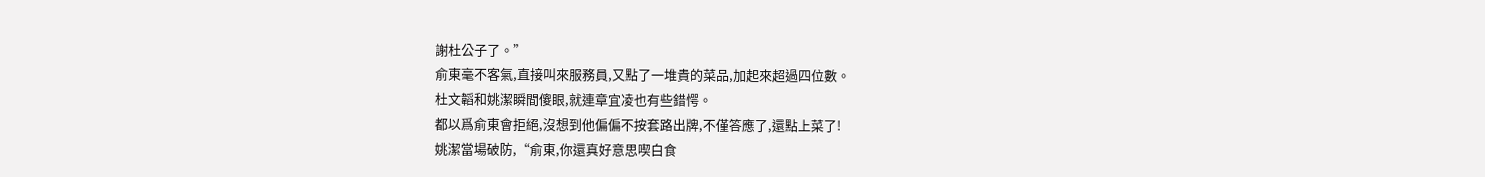謝杜公子了。”
俞東毫不客氣,直接叫來服務員,又點了一堆貴的菜品,加起來超過四位數。
杜文韜和姚潔瞬間傻眼,就連章宜凌也有些錯愕。
都以爲俞東會拒絕,沒想到他偏偏不按套路出牌,不僅答應了,還點上菜了!
姚潔當場破防,“俞東,你還真好意思喫白食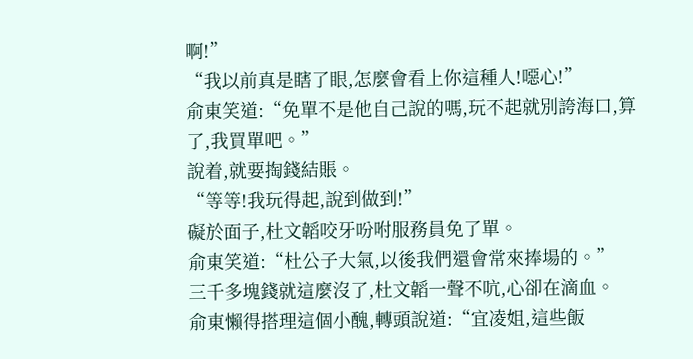啊!”
“我以前真是瞎了眼,怎麼會看上你這種人!噁心!”
俞東笑道:“免單不是他自己說的嗎,玩不起就別誇海口,算了,我買單吧。”
說着,就要掏錢結賬。
“等等!我玩得起,說到做到!”
礙於面子,杜文韜咬牙吩咐服務員免了單。
俞東笑道:“杜公子大氣,以後我們還會常來捧場的。”
三千多塊錢就這麼沒了,杜文韜一聲不吭,心卻在滴血。
俞東懶得搭理這個小醜,轉頭說道:“宜凌姐,這些飯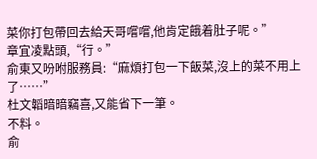菜你打包帶回去給天哥嚐嚐,他肯定餓着肚子呢。”
章宜凌點頭,“行。”
俞東又吩咐服務員:“麻煩打包一下飯菜,沒上的菜不用上了……”
杜文韜暗暗竊喜,又能省下一筆。
不料。
俞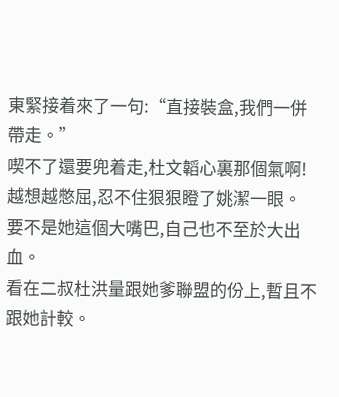東緊接着來了一句:“直接裝盒,我們一併帶走。”
喫不了還要兜着走,杜文韜心裏那個氣啊!
越想越憋屈,忍不住狠狠瞪了姚潔一眼。
要不是她這個大嘴巴,自己也不至於大出血。
看在二叔杜洪量跟她爹聯盟的份上,暫且不跟她計較。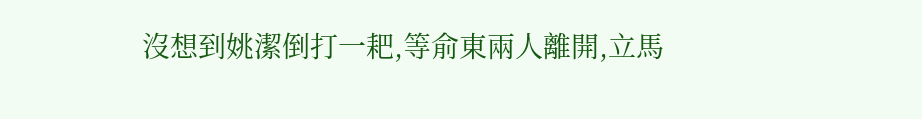沒想到姚潔倒打一耙,等俞東兩人離開,立馬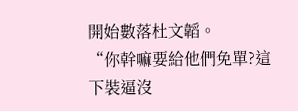開始數落杜文韜。
“你幹嘛要給他們免單?這下裝逼沒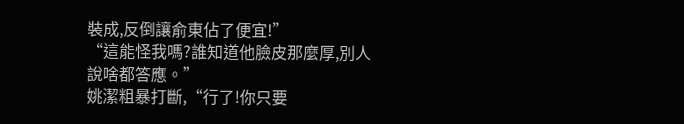裝成,反倒讓俞東佔了便宜!”
“這能怪我嗎?誰知道他臉皮那麼厚,別人說啥都答應。”
姚潔粗暴打斷,“行了!你只要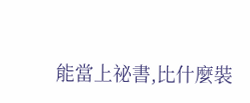能當上祕書,比什麼裝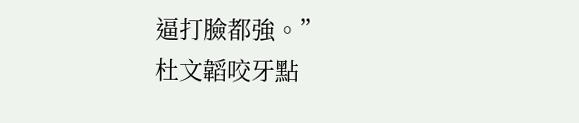逼打臉都強。”
杜文韜咬牙點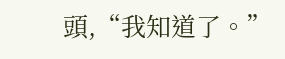頭,“我知道了。”